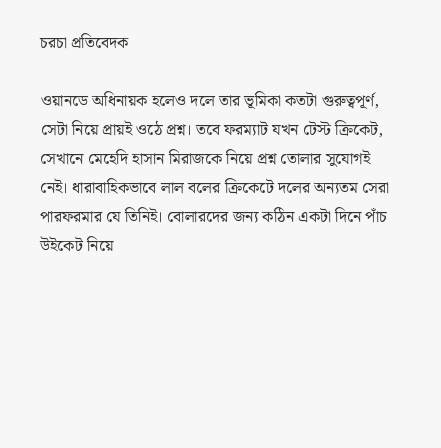চরচা প্রতিবেদক

ওয়ানডে অধিনায়ক হলেও দলে তার ভূমিকা কতটা গুরুত্বপূর্ণ, সেটা নিয়ে প্রায়ই ওঠে প্রশ্ন। তবে ফরম্যাট যখন টেস্ট ক্রিকেট, সেখানে মেহেদি হাসান মিরাজকে নিয়ে প্রশ্ন তোলার সুযোগই নেই। ধারাবাহিকভাবে লাল বলের ক্রিকেটে দলের অন্যতম সেরা পারফরমার যে তিনিই। বোলারদের জন্য কঠিন একটা দিনে পাঁচ উইকেট নিয়ে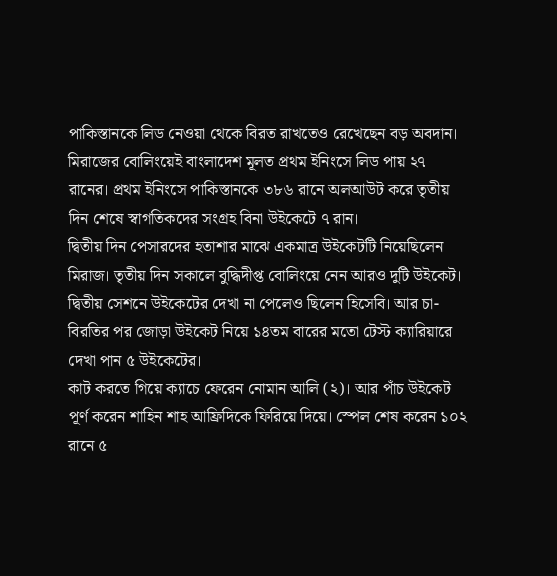পাকিস্তানকে লিড নেওয়া থেকে বিরত রাখতেও রেখেছেন বড় অবদান।
মিরাজের বোলিংয়েই বাংলাদেশ মূলত প্রথম ইনিংসে লিড পায় ২৭ রানের। প্রথম ইনিংসে পাকিস্তানকে ৩৮৬ রানে অলআউট করে তৃতীয় দিন শেষে স্বাগতিকদের সংগ্রহ বিনা উইকেটে ৭ রান।
দ্বিতীয় দিন পেসারদের হতাশার মাঝে একমাত্র উইকেটটি নিয়েছিলেন মিরাজ। তৃতীয় দিন সকালে বুদ্ধিদীপ্ত বোলিংয়ে নেন আরও দুটি উইকেট। দ্বিতীয় সেশনে উইকেটের দেখা না পেলেও ছিলেন হিসেবি। আর চা-বিরতির পর জোড়া উইকেট নিয়ে ১৪তম বারের মতো টেস্ট ক্যারিয়ারে দেখা পান ৫ উইকেটের।
কাট করতে গিয়ে ক্যাচে ফেরেন নোমান আলি (২)। আর পাঁচ উইকেট পূর্ণ করেন শাহিন শাহ আফ্রিদিকে ফিরিয়ে দিয়ে। স্পেল শেষ করেন ১০২ রানে ৫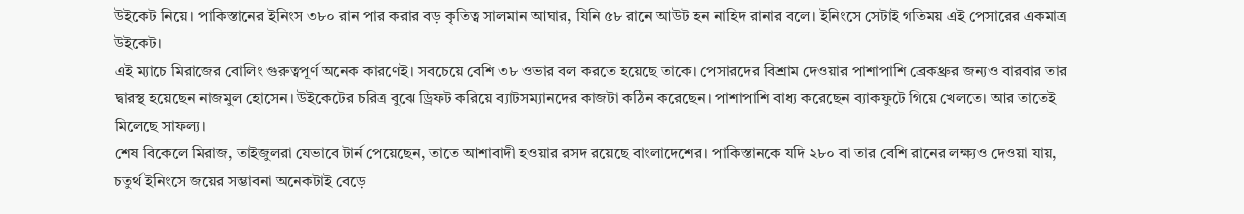উইকেট নিয়ে। পাকিস্তানের ইনিংস ৩৮০ রান পার করার বড় কৃতিত্ব সালমান আঘার, যিনি ৫৮ রানে আউট হন নাহিদ রানার বলে। ইনিংসে সেটাই গতিময় এই পেসারের একমাত্র উইকেট।
এই ম্যাচে মিরাজের বোলিং গুরুত্বপূর্ণ অনেক কারণেই। সবচেয়ে বেশি ৩৮ ওভার বল করতে হয়েছে তাকে। পেসারদের বিশ্রাম দেওয়ার পাশাপাশি ব্রেকথ্রুর জন্যও বারবার তার দ্বারস্থ হয়েছেন নাজমুল হোসেন। উইকেটের চরিত্র বুঝে ড্রিফট করিয়ে ব্যাটসম্যানদের কাজটা কঠিন করেছেন। পাশাপাশি বাধ্য করেছেন ব্যাকফুটে গিয়ে খেলতে। আর তাতেই মিলেছে সাফল্য।
শেষ বিকেলে মিরাজ, তাইজুলরা যেভাবে টার্ন পেয়েছেন, তাতে আশাবাদী হওয়ার রসদ রয়েছে বাংলাদেশের। পাকিস্তানকে যদি ২৮০ বা তার বেশি রানের লক্ষ্যও দেওয়া যায়, চতুর্থ ইনিংসে জয়ের সম্ভাবনা অনেকটাই বেড়ে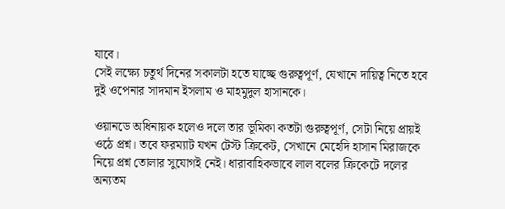যাবে।
সেই লক্ষ্যে চতুর্থ দিনের সকালটা হতে যাচ্ছে গুরুত্বপূর্ণ, যেখানে দায়িত্ব নিতে হবে দুই ওপেনার সাদমান ইসলাম ও মাহমুদুল হাসানকে।

ওয়ানডে অধিনায়ক হলেও দলে তার ভূমিকা কতটা গুরুত্বপূর্ণ, সেটা নিয়ে প্রায়ই ওঠে প্রশ্ন। তবে ফরম্যাট যখন টেস্ট ক্রিকেট, সেখানে মেহেদি হাসান মিরাজকে নিয়ে প্রশ্ন তোলার সুযোগই নেই। ধারাবাহিকভাবে লাল বলের ক্রিকেটে দলের অন্যতম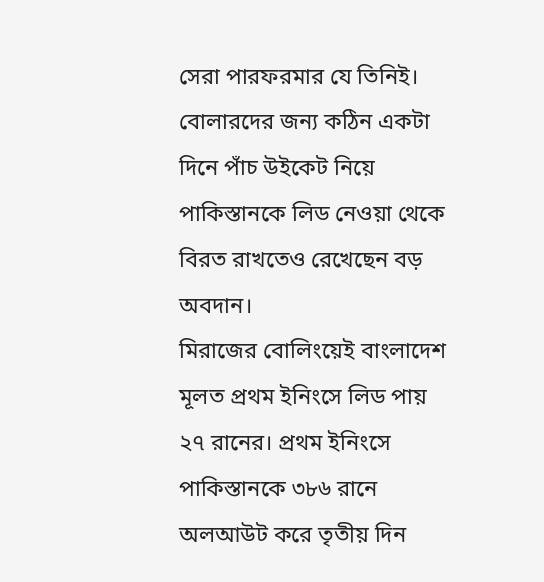সেরা পারফরমার যে তিনিই। বোলারদের জন্য কঠিন একটা দিনে পাঁচ উইকেট নিয়ে পাকিস্তানকে লিড নেওয়া থেকে বিরত রাখতেও রেখেছেন বড় অবদান।
মিরাজের বোলিংয়েই বাংলাদেশ মূলত প্রথম ইনিংসে লিড পায় ২৭ রানের। প্রথম ইনিংসে পাকিস্তানকে ৩৮৬ রানে অলআউট করে তৃতীয় দিন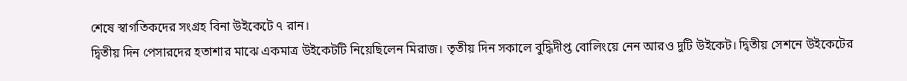শেষে স্বাগতিকদের সংগ্রহ বিনা উইকেটে ৭ রান।
দ্বিতীয় দিন পেসারদের হতাশার মাঝে একমাত্র উইকেটটি নিয়েছিলেন মিরাজ। তৃতীয় দিন সকালে বুদ্ধিদীপ্ত বোলিংয়ে নেন আরও দুটি উইকেট। দ্বিতীয় সেশনে উইকেটের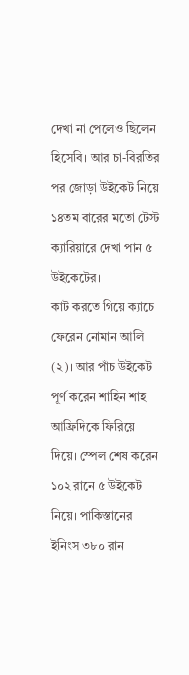দেখা না পেলেও ছিলেন হিসেবি। আর চা-বিরতির পর জোড়া উইকেট নিয়ে ১৪তম বারের মতো টেস্ট ক্যারিয়ারে দেখা পান ৫ উইকেটের।
কাট করতে গিয়ে ক্যাচে ফেরেন নোমান আলি (২)। আর পাঁচ উইকেট পূর্ণ করেন শাহিন শাহ আফ্রিদিকে ফিরিয়ে দিয়ে। স্পেল শেষ করেন ১০২ রানে ৫ উইকেট নিয়ে। পাকিস্তানের ইনিংস ৩৮০ রান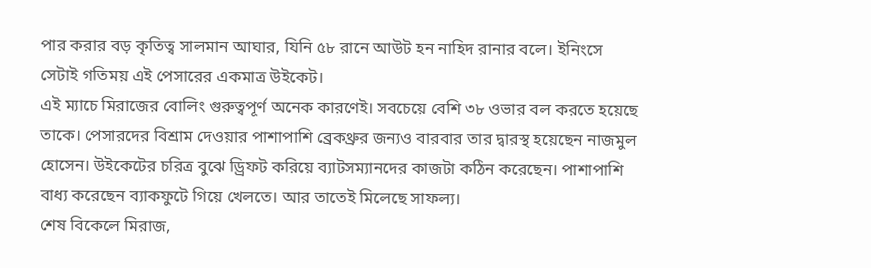পার করার বড় কৃতিত্ব সালমান আঘার, যিনি ৫৮ রানে আউট হন নাহিদ রানার বলে। ইনিংসে সেটাই গতিময় এই পেসারের একমাত্র উইকেট।
এই ম্যাচে মিরাজের বোলিং গুরুত্বপূর্ণ অনেক কারণেই। সবচেয়ে বেশি ৩৮ ওভার বল করতে হয়েছে তাকে। পেসারদের বিশ্রাম দেওয়ার পাশাপাশি ব্রেকথ্রুর জন্যও বারবার তার দ্বারস্থ হয়েছেন নাজমুল হোসেন। উইকেটের চরিত্র বুঝে ড্রিফট করিয়ে ব্যাটসম্যানদের কাজটা কঠিন করেছেন। পাশাপাশি বাধ্য করেছেন ব্যাকফুটে গিয়ে খেলতে। আর তাতেই মিলেছে সাফল্য।
শেষ বিকেলে মিরাজ,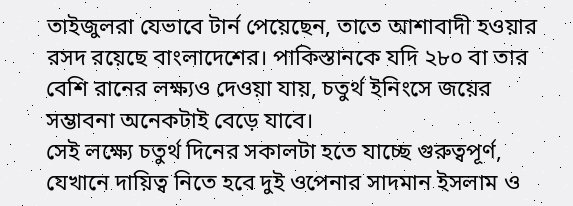তাইজুলরা যেভাবে টার্ন পেয়েছেন, তাতে আশাবাদী হওয়ার রসদ রয়েছে বাংলাদেশের। পাকিস্তানকে যদি ২৮০ বা তার বেশি রানের লক্ষ্যও দেওয়া যায়, চতুর্থ ইনিংসে জয়ের সম্ভাবনা অনেকটাই বেড়ে যাবে।
সেই লক্ষ্যে চতুর্থ দিনের সকালটা হতে যাচ্ছে গুরুত্বপূর্ণ, যেখানে দায়িত্ব নিতে হবে দুই ওপেনার সাদমান ইসলাম ও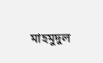মাহমুদুল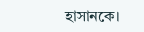হাসানকে।